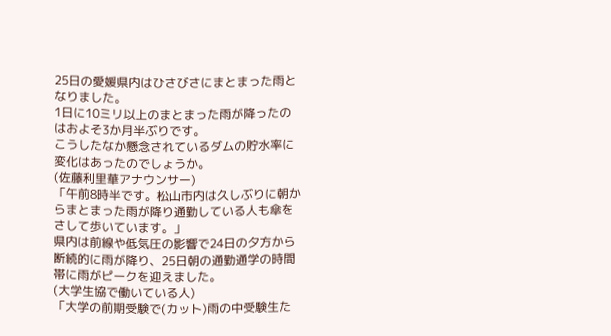25日の愛媛県内はひさびさにまとまった雨となりました。
1日に10ミリ以上のまとまった雨が降ったのはおよそ3か月半ぶりです。
こうしたなか懸念されているダムの貯水率に変化はあったのでしょうか。
(佐藤利里華アナウンサー)
「午前8時半です。松山市内は久しぶりに朝からまとまった雨が降り通勤している人も傘をさして歩いています。」
県内は前線や低気圧の影響で24日の夕方から断続的に雨が降り、25日朝の通勤通学の時間帯に雨がピークを迎えました。
(大学生協で働いている人)
「大学の前期受験で(カット)雨の中受験生た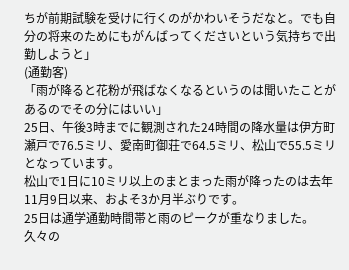ちが前期試験を受けに行くのがかわいそうだなと。でも自分の将来のためにもがんばってくださいという気持ちで出勤しようと」
(通勤客)
「雨が降ると花粉が飛ばなくなるというのは聞いたことがあるのでその分にはいい」
25日、午後3時までに観測された24時間の降水量は伊方町瀬戸で76.5ミリ、愛南町御荘で64.5ミリ、松山で55.5ミリとなっています。
松山で1日に10ミリ以上のまとまった雨が降ったのは去年11月9日以来、およそ3か月半ぶりです。
25日は通学通勤時間帯と雨のピークが重なりました。
久々の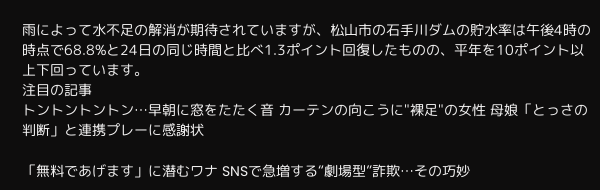雨によって水不足の解消が期待されていますが、松山市の石手川ダムの貯水率は午後4時の時点で68.8%と24日の同じ時間と比べ1.3ポイント回復したものの、平年を10ポイント以上下回っています。
注目の記事
トントントントン…早朝に窓をたたく音 カーテンの向こうに"裸足"の女性 母娘「とっさの判断」と連携プレーに感謝状

「無料であげます」に潜むワナ SNSで急増する“劇場型”詐欺…その巧妙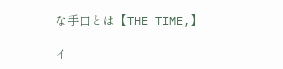な手口とは【THE TIME,】

イ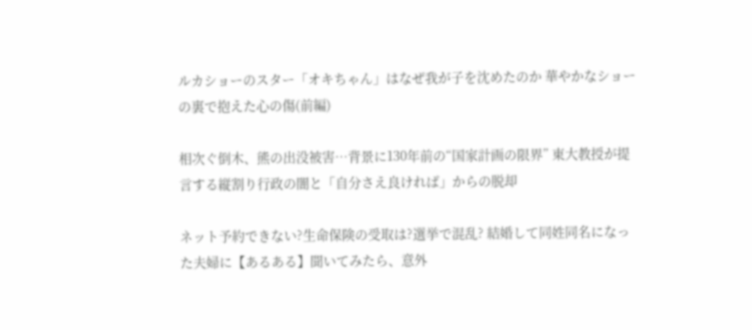ルカショーのスター「オキちゃん」はなぜ我が子を沈めたのか 華やかなショーの裏で抱えた心の傷(前編)

相次ぐ倒木、熊の出没被害…背景に130年前の“国家計画の限界” 東大教授が提言する縦割り行政の闇と「自分さえ良ければ」からの脱却

ネット予約できない?生命保険の受取は?選挙で混乱? 結婚して同姓同名になった夫婦に【あるある】聞いてみたら、意外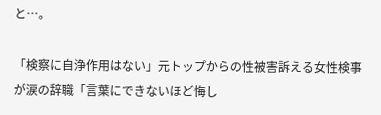と…。

「検察に自浄作用はない」元トップからの性被害訴える女性検事が涙の辞職「言葉にできないほど悔し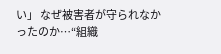い」 なぜ被害者が守られなかったのか…“組織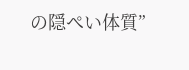の隠ぺい体質”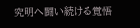究明へ闘い続ける覚悟